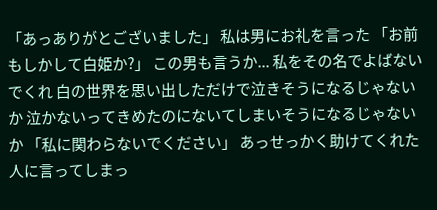「あっありがとございました」 私は男にお礼を言った 「お前もしかして白姫か?」 この男も言うか... 私をその名でよばないでくれ 白の世界を思い出しただけで泣きそうになるじゃないか 泣かないってきめたのにないてしまいそうになるじゃないか 「私に関わらないでください」 あっせっかく助けてくれた人に言ってしまっ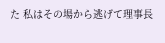た 私はその場から逃げて理事長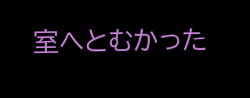室へとむかった